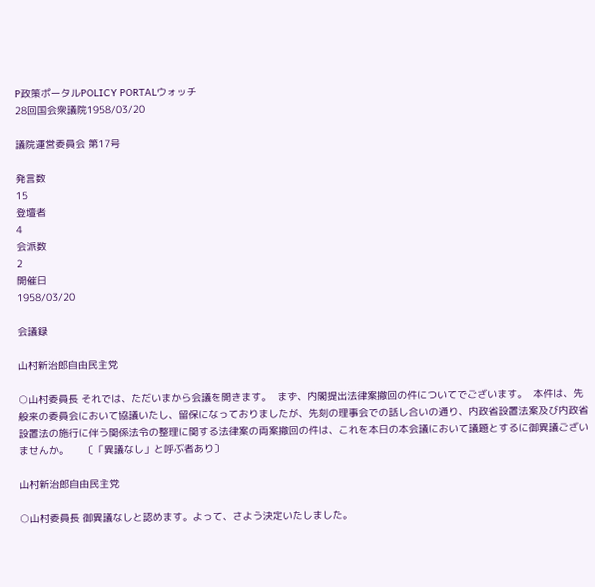P政策ポータルPOLICY PORTALウォッチ
28回国会衆議院1958/03/20

議院運営委員会 第17号

発言数
15
登壇者
4
会派数
2
開催日
1958/03/20

会議録

山村新治郎自由民主党

○山村委員長 それでは、ただいまから会議を開きます。  まず、内閣提出法律案撤回の件についてでございます。  本件は、先般来の委員会において協議いたし、留保になっておりましたが、先刻の理事会での話し合いの通り、内政省設置法案及び内政省設置法の施行に伴う関係法令の整理に関する法律案の両案撤回の件は、これを本日の本会議において議題とするに御異議ございませんか。     〔「異議なし」と呼ぶ者あり〕

山村新治郎自由民主党

○山村委員長 御異議なしと認めます。よって、さよう決定いたしました。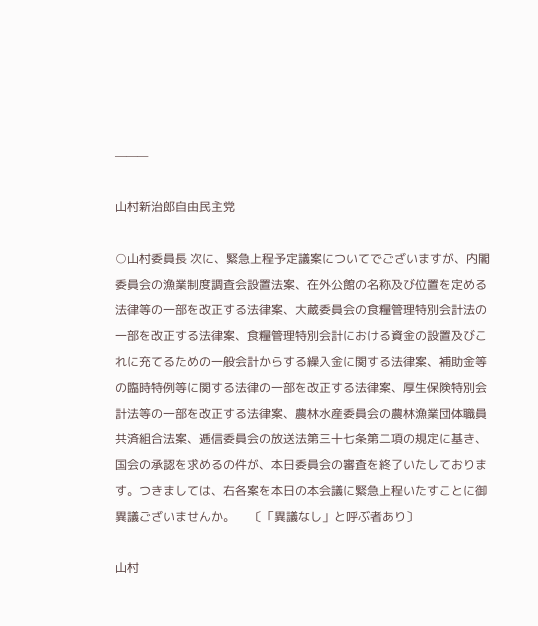———

山村新治郎自由民主党

○山村委員長 次に、緊急上程予定議案についてでございますが、内閣委員会の漁業制度調査会設置法案、在外公館の名称及び位置を定める法律等の一部を改正する法律案、大蔵委員会の食糧管理特別会計法の一部を改正する法律案、食糧管理特別会計における資金の設置及びこれに充てるための一般会計からする繰入金に関する法律案、補助金等の臨時特例等に関する法律の一部を改正する法律案、厚生保険特別会計法等の一部を改正する法律案、農林水産委員会の農林漁業団体職員共済組合法案、逓信委員会の放送法第三十七条第二項の規定に基き、国会の承認を求めるの件が、本日委員会の審査を終了いたしております。つきましては、右各案を本日の本会議に緊急上程いたすことに御異議ございませんか。     〔「異議なし」と呼ぶ者あり〕

山村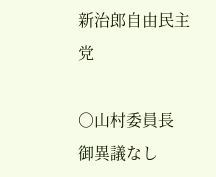新治郎自由民主党

○山村委員長 御異議なし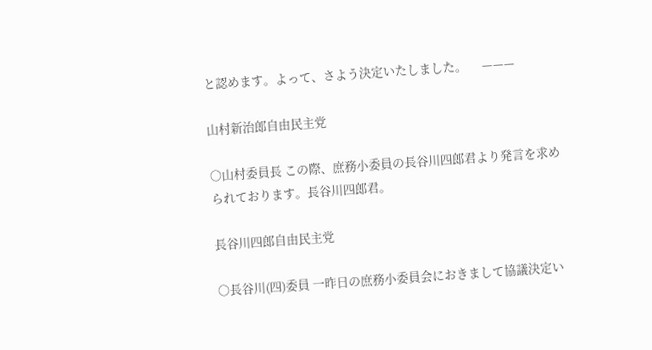と認めます。よって、さよう決定いたしました。     ———

山村新治郎自由民主党

○山村委員長 この際、庶務小委員の長谷川四郎君より発言を求められております。長谷川四郎君。

長谷川四郎自由民主党

○長谷川(四)委員 一昨日の庶務小委員会におきまして協議決定い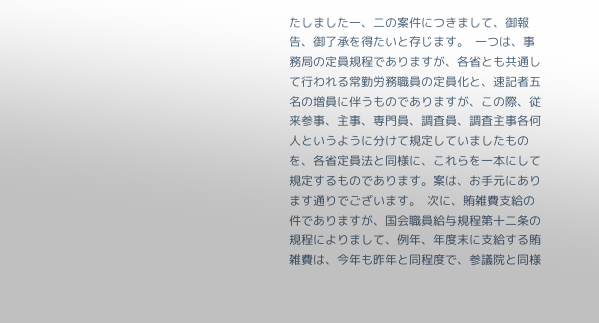たしました一、二の案件につきまして、御報告、御了承を得たいと存じます。  一つは、事務局の定員規程でありますが、各省とも共通して行われる常勤労務職員の定員化と、速記者五名の増員に伴うものでありますが、この際、従来参事、主事、専門員、調査員、調査主事各何人というように分けて規定していましたものを、各省定員法と同様に、これらを一本にして規定するものであります。案は、お手元にあります通りでございます。  次に、賄雑費支給の件でありますが、国会職員給与規程第十二条の規程によりまして、例年、年度末に支給する賄雑費は、今年も昨年と同程度で、参議院と同様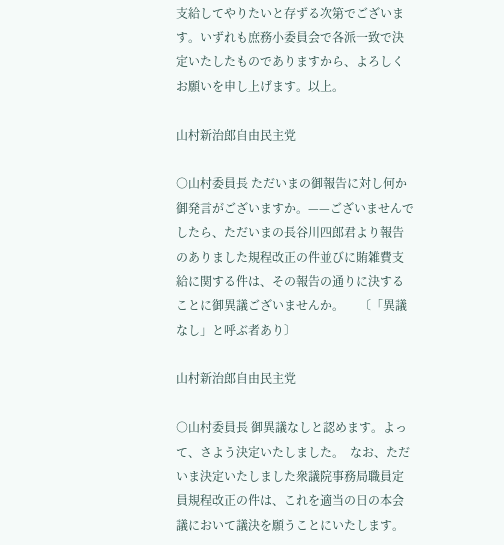支給してやりたいと存ずる次第でございます。いずれも庶務小委員会で各派一致で決定いたしたものでありますから、よろしくお願いを申し上げます。以上。

山村新治郎自由民主党

○山村委員長 ただいまの御報告に対し何か御発言がございますか。——ございませんでしたら、ただいまの長谷川四郎君より報告のありました規程改正の件並びに賄雑費支給に関する件は、その報告の通りに決することに御異議ございませんか。     〔「異議なし」と呼ぶ者あり〕

山村新治郎自由民主党

○山村委員長 御異議なしと認めます。よって、さよう決定いたしました。  なお、ただいま決定いたしました衆議院事務局職員定員規程改正の件は、これを適当の日の本会議において議決を願うことにいたします。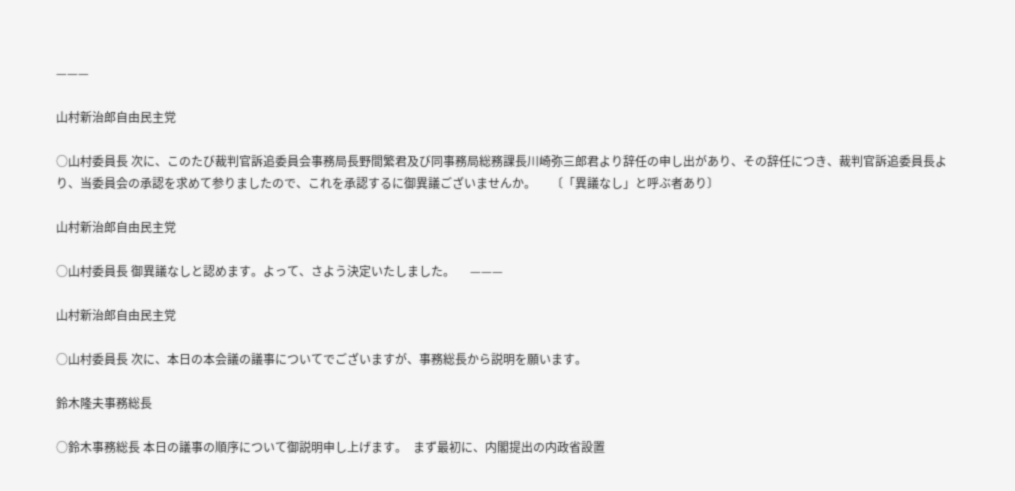———

山村新治郎自由民主党

○山村委員長 次に、このたび裁判官訴追委員会事務局長野間繁君及び同事務局総務課長川崎弥三郎君より辞任の申し出があり、その辞任につき、裁判官訴追委員長より、当委員会の承認を求めて参りましたので、これを承認するに御異議ございませんか。     〔「異議なし」と呼ぶ者あり〕

山村新治郎自由民主党

○山村委員長 御異議なしと認めます。よって、さよう決定いたしました。     ———

山村新治郎自由民主党

○山村委員長 次に、本日の本会議の議事についてでございますが、事務総長から説明を願います。

鈴木隆夫事務総長

○鈴木事務総長 本日の議事の順序について御説明申し上げます。  まず最初に、内閣提出の内政省設置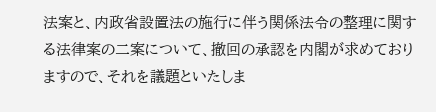法案と、内政省設置法の施行に伴う関係法令の整理に関する法律案の二案について、撤回の承認を内閣が求めておりますので、それを議題といたしま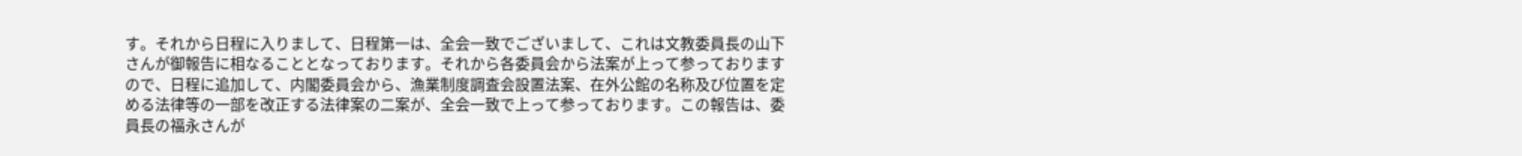す。それから日程に入りまして、日程第一は、全会一致でございまして、これは文教委員長の山下さんが御報告に相なることとなっております。それから各委員会から法案が上って参っておりますので、日程に追加して、内閣委員会から、漁業制度調査会設置法案、在外公館の名称及び位置を定める法律等の一部を改正する法律案の二案が、全会一致で上って参っております。この報告は、委員長の福永さんが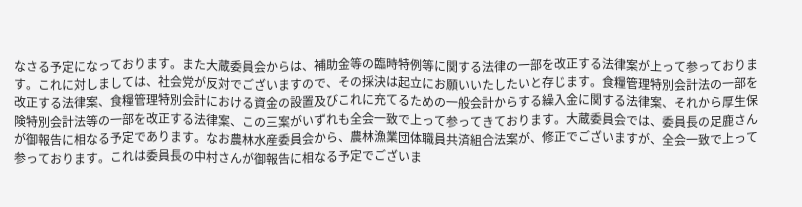なさる予定になっております。また大蔵委員会からは、補助金等の臨時特例等に関する法律の一部を改正する法律案が上って参っております。これに対しましては、社会党が反対でございますので、その採決は起立にお願いいたしたいと存じます。食糧管理特別会計法の一部を改正する法律案、食糧管理特別会計における資金の設置及びこれに充てるための一般会計からする繰入金に関する法律案、それから厚生保険特別会計法等の一部を改正する法律案、この三案がいずれも全会一致で上って参ってきております。大蔵委員会では、委員長の足鹿さんが御報告に相なる予定であります。なお農林水産委員会から、農林漁業団体職員共済組合法案が、修正でございますが、全会一致で上って参っております。これは委員長の中村さんが御報告に相なる予定でございま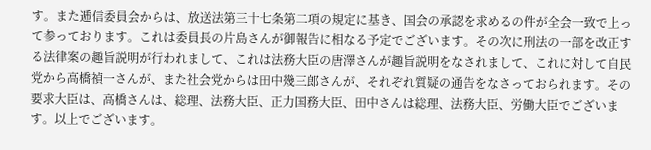す。また逓信委員会からは、放送法第三十七条第二項の規定に基き、国会の承認を求めるの件が全会一致で上って参っております。これは委員長の片島さんが御報告に相なる予定でございます。その次に刑法の一部を改正する法律案の趣旨説明が行われまして、これは法務大臣の唐澤さんが趣旨説明をなされまして、これに対して自民党から高橋禎一さんが、また社会党からは田中幾三郎さんが、それぞれ質疑の通告をなさっておられます。その要求大臣は、高橋さんは、総理、法務大臣、正力国務大臣、田中さんは総理、法務大臣、労働大臣でございます。以上でございます。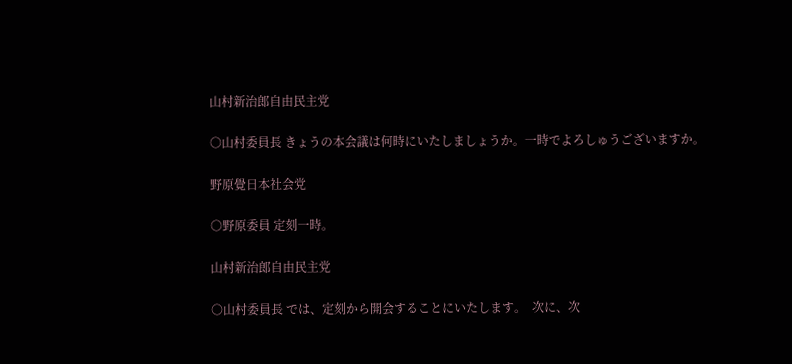山村新治郎自由民主党

○山村委員長 きょうの本会議は何時にいたしましょうか。一時でよろしゅうございますか。

野原覺日本社会党

○野原委員 定刻一時。

山村新治郎自由民主党

○山村委員長 では、定刻から開会することにいたします。  次に、次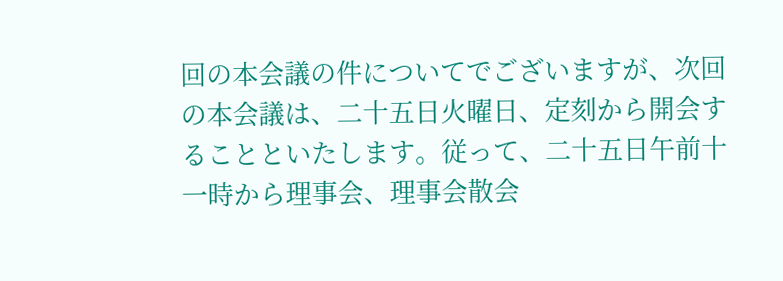回の本会議の件についてでございますが、次回の本会議は、二十五日火曜日、定刻から開会することといたします。従って、二十五日午前十一時から理事会、理事会散会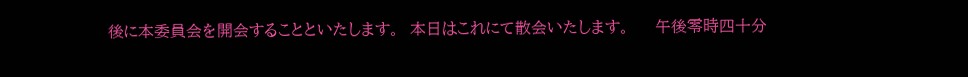後に本委員会を開会することといたします。  本日はこれにて散会いたします。     午後零時四十分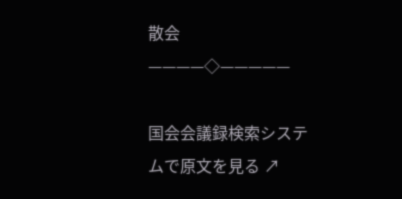散会      ————◇—————

国会会議録検索システムで原文を見る ↗